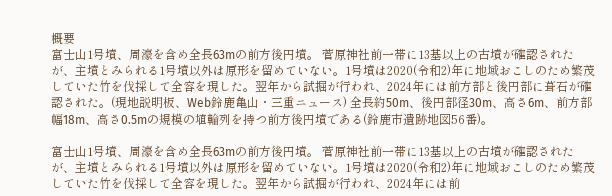概要
富士山1号墳、周濠を含め全長63mの前方後円墳。 菅原神社前一帯に13基以上の古墳が確認されたが、主墳とみられる1号墳以外は原形を留めていない。1号墳は2020(令和2)年に地域おこしのため繁茂していた竹を伐採して全容を現した。翌年から試掘が行われ、2024年には前方部と後円部に葺石が確認された。(現地説明板、Web鈴鹿亀山・三重ニュース) 全長約50m、後円部径30m、高さ6m、前方部幅18m、高さ0.5mの規模の埴輪列を持つ前方後円墳である(鈴鹿市遺跡地図56番)。

富士山1号墳、周濠を含め全長63mの前方後円墳。 菅原神社前一帯に13基以上の古墳が確認されたが、主墳とみられる1号墳以外は原形を留めていない。1号墳は2020(令和2)年に地域おこしのため繁茂していた竹を伐採して全容を現した。翌年から試掘が行われ、2024年には前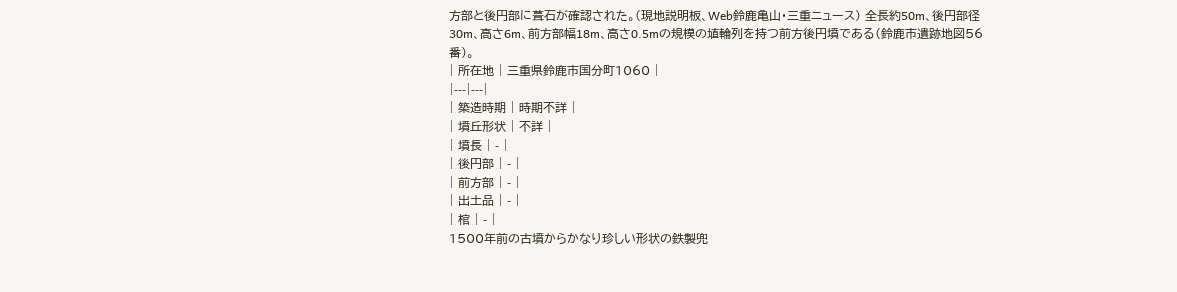方部と後円部に葺石が確認された。(現地説明板、Web鈴鹿亀山・三重ニュース) 全長約50m、後円部径30m、高さ6m、前方部幅18m、高さ0.5mの規模の埴輪列を持つ前方後円墳である(鈴鹿市遺跡地図56番)。
| 所在地 | 三重県鈴鹿市国分町1060 |
|---|---|
| 築造時期 | 時期不詳 |
| 墳丘形状 | 不詳 |
| 墳長 | - |
| 後円部 | - |
| 前方部 | - |
| 出土品 | - |
| 棺 | - |
1500年前の古墳からかなり珍しい形状の鉄製兜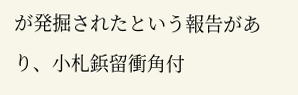が発掘されたという報告があり、小札鋲留衝角付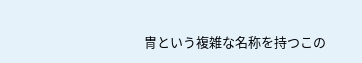冑という複雑な名称を持つこの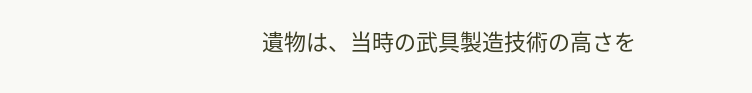遺物は、当時の武具製造技術の高さを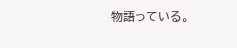物語っている。